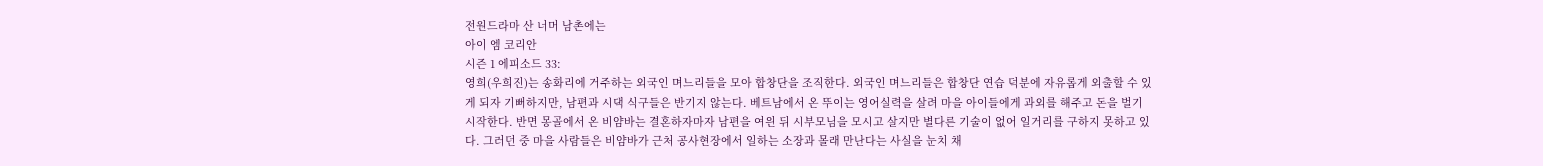전원드라마 산 너머 남촌에는
아이 엠 코리안
시즌 1 에피소드 33:
영희(우희진)는 송화리에 거주하는 외국인 며느리들을 모아 합창단을 조직한다. 외국인 며느리들은 합창단 연습 덕분에 자유롭게 외출할 수 있게 되자 기뻐하지만, 남편과 시댁 식구들은 반기지 않는다. 베트남에서 온 뚜이는 영어실력을 살려 마을 아이들에게 과외를 해주고 돈을 벌기 시작한다. 반면 몽골에서 온 비얌바는 결혼하자마자 남편을 여읜 뒤 시부모님을 모시고 살지만 별다른 기술이 없어 일거리를 구하지 못하고 있다. 그러던 중 마을 사람들은 비얌바가 근처 공사현장에서 일하는 소장과 몰래 만난다는 사실을 눈치 채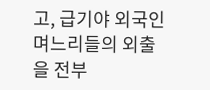고, 급기야 외국인 며느리들의 외출을 전부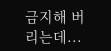금지해 버리는데...